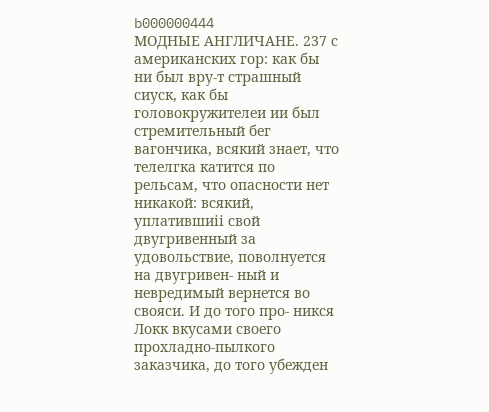b000000444
МОДНЫЕ АНГЛИЧАНЕ. 237 с американских гор: как бы ни был вру-т страшный сиуск, как бы головокружителеи ии был стремительный бег вагончика, всякий знает, что телелгка катится по рельсам, что опасности нет никакой: всякий, уплатившиіі свой двугривенный за удовольствие, поволнуется на двугривен- ный и невредимый вернется во свояси. И до того про- никся Локк вкусами своего прохладно-пылкого заказчика, до того убежден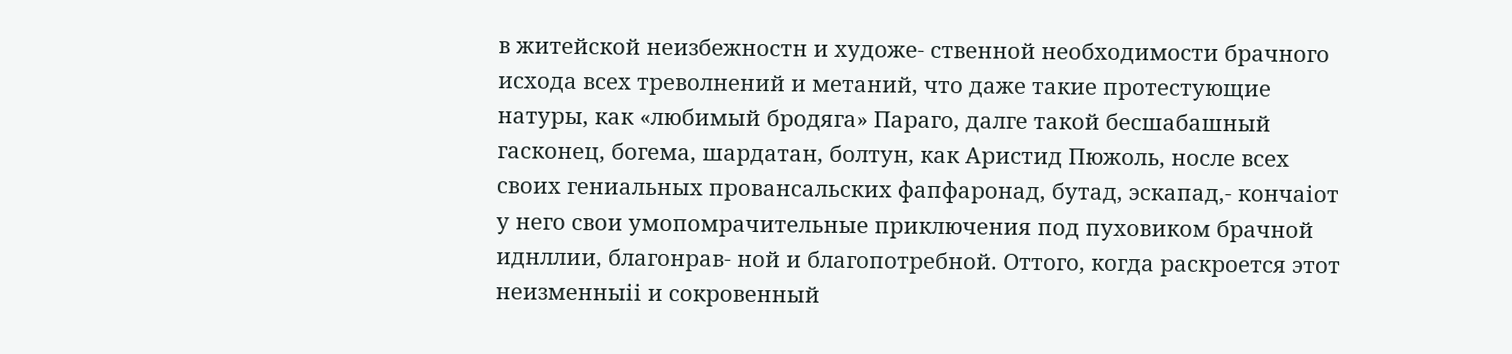в житейской неизбежностн и художе- ственной необходимости брачного исхода всех треволнений и метаний, что даже такие протестующие натуры, как «любимый бродяга» Параго, далге такой бесшабашный гасконец, богема, шардатан, болтун, как Аристид Пюжоль, носле всех своих гениальных провансальских фапфаронад, бутад, эскапад,- кончаіот у него свои умопомрачительные приключения под пуховиком брачной иднллии, благонрав- ной и благопотребной. Оттого, когда раскроется этот неизменныіі и сокровенный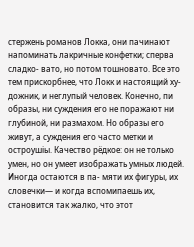стержень романов Локка, они пачинают напоминать лакричные конфетки; сперва сладко- вато, но потом тошновато. Все это тем прискорбнее, что Локк и настоящий ху- дожник, и неглупый человек. Конечно, пи образы, ни суждения его не поражают ни глубиной, ни размахом. Но образы его живут, а суждения его часто метки и остроушіы. Качество рёдкое: он не только умен, но он умеет изображать умных людей. Иногда остаются в па- мяти их фигуры, их словечки— и когда вспомипаешь их, становится так жалко, что этот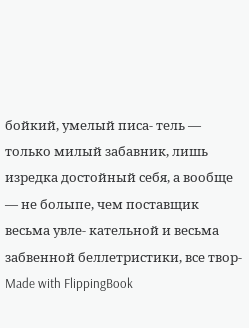бойкий, умелый писа- тель — только милый забавник, лишь изредка достойный себя, а вообще — не болыпе, чем поставщик весьма увле- кательной и весьма забвенной беллетристики, все твор-
Made with FlippingBook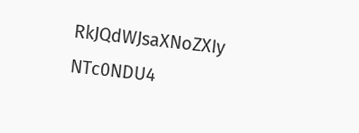RkJQdWJsaXNoZXIy NTc0NDU4